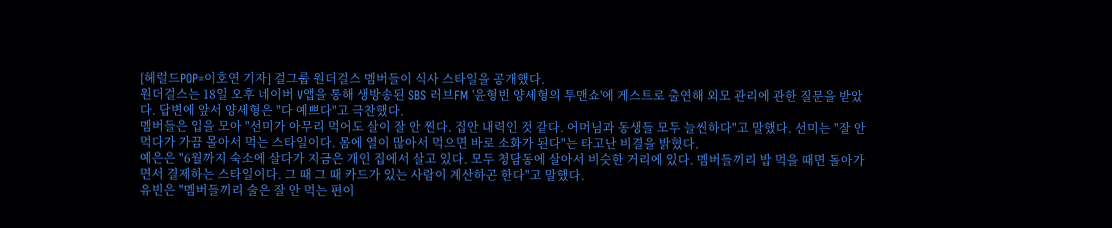[헤럴드POP=이호연 기자] 걸그룹 원더걸스 멤버들이 식사 스타일을 공개했다.
원더걸스는 18일 오후 네이버 V앱을 통해 생방송된 SBS 러브FM '윤형빈 양세형의 투맨쇼'에 게스트로 출연해 외모 관리에 관한 질문을 받았다. 답변에 앞서 양세형은 "다 예쁘다"고 극찬했다.
멤버들은 입을 모아 "선미가 아무리 먹어도 살이 잘 안 찐다. 집안 내력인 것 같다. 어머님과 동생들 모두 늘씬하다"고 말했다. 선미는 "잘 안 먹다가 가끔 몰아서 먹는 스타일이다. 몸에 열이 많아서 먹으면 바로 소화가 된다"는 타고난 비결을 밝혔다.
예은은 "6월까지 숙소에 살다가 지금은 개인 집에서 살고 있다. 모두 청담동에 살아서 비슷한 거리에 있다. 멤버들끼리 밥 먹을 때면 돌아가면서 결제하는 스타일이다. 그 때 그 때 카드가 있는 사람이 계산하곤 한다"고 말했다.
유빈은 "멤버들끼리 술은 잘 안 먹는 편이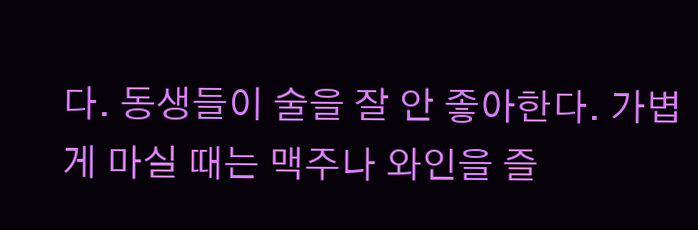다. 동생들이 술을 잘 안 좋아한다. 가볍게 마실 때는 맥주나 와인을 즐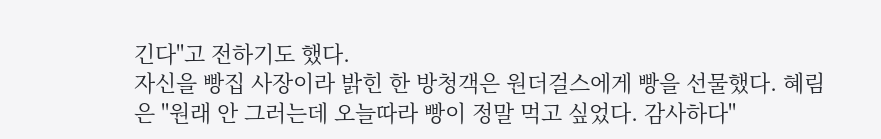긴다"고 전하기도 했다.
자신을 빵집 사장이라 밝힌 한 방청객은 원더걸스에게 빵을 선물했다. 혜림은 "원래 안 그러는데 오늘따라 빵이 정말 먹고 싶었다. 감사하다"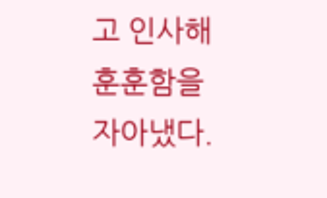고 인사해 훈훈함을 자아냈다.